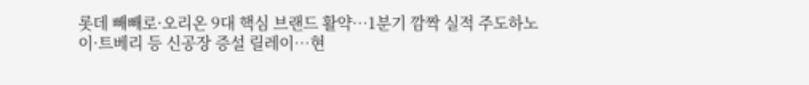롯데 빼빼로·오리온 9대 핵심 브랜드 활약…1분기 깜짝 실적 주도하노이·트베리 등 신공장 증설 릴레이…현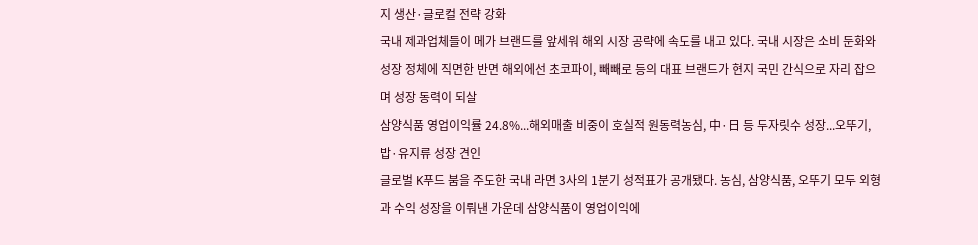지 생산·글로컬 전략 강화
국내 제과업체들이 메가 브랜드를 앞세워 해외 시장 공략에 속도를 내고 있다. 국내 시장은 소비 둔화와 성장 정체에 직면한 반면 해외에선 초코파이, 빼빼로 등의 대표 브랜드가 현지 국민 간식으로 자리 잡으며 성장 동력이 되살
삼양식품 영업이익률 24.8%...해외매출 비중이 호실적 원동력농심, 中·日 등 두자릿수 성장...오뚜기, 밥·유지류 성장 견인
글로벌 K푸드 붐을 주도한 국내 라면 3사의 1분기 성적표가 공개됐다. 농심, 삼양식품, 오뚜기 모두 외형과 수익 성장을 이뤄낸 가운데 삼양식품이 영업이익에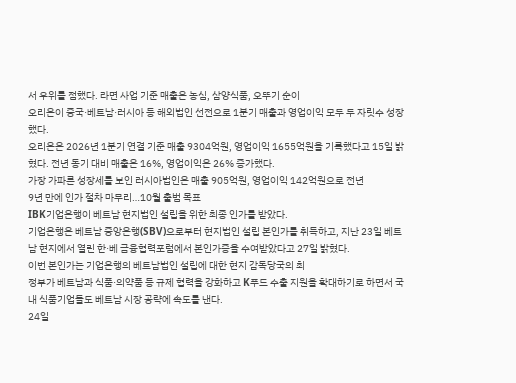서 우위를 점했다. 라면 사업 기준 매출은 농심, 삼양식품, 오뚜기 순이
오리온이 중국·베트남·러시아 등 해외법인 선전으로 1분기 매출과 영업이익 모두 두 자릿수 성장했다.
오리온은 2026년 1분기 연결 기준 매출 9304억원, 영업이익 1655억원을 기록했다고 15일 밝혔다. 전년 동기 대비 매출은 16%, 영업이익은 26% 증가했다.
가장 가파른 성장세를 보인 러시아법인은 매출 905억원, 영업이익 142억원으로 전년
9년 만에 인가 절차 마무리…10월 출범 목표
IBK기업은행이 베트남 현지법인 설립을 위한 최종 인가를 받았다.
기업은행은 베트남 중앙은행(SBV)으로부터 현지법인 설립 본인가를 취득하고, 지난 23일 베트남 현지에서 열린 한·베 금융협력포럼에서 본인가증을 수여받았다고 27일 밝혔다.
이번 본인가는 기업은행의 베트남법인 설립에 대한 현지 감독당국의 최
정부가 베트남과 식품·의약품 등 규제 협력을 강화하고 K푸드 수출 지원을 확대하기로 하면서 국내 식품기업들도 베트남 시장 공략에 속도를 낸다.
24일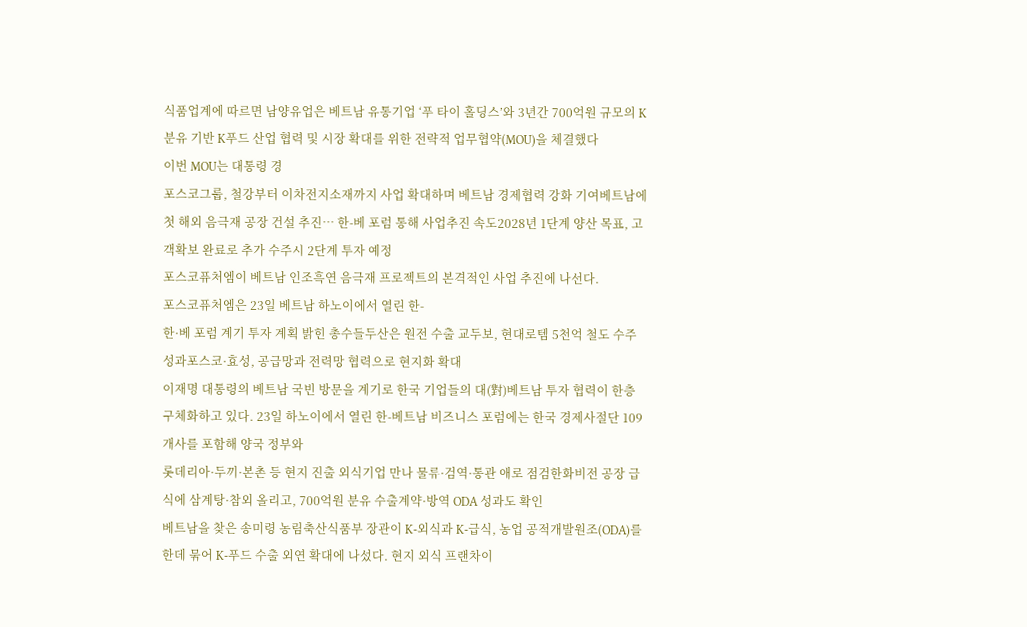식품업계에 따르면 남양유업은 베트남 유통기업 ‘푸 타이 홀딩스’와 3년간 700억원 규모의 K분유 기반 K푸드 산업 협력 및 시장 확대를 위한 전략적 업무협약(MOU)을 체결했다
이번 MOU는 대통령 경
포스코그룹, 철강부터 이차전지소재까지 사업 확대하며 베트남 경제협력 강화 기여베트남에 첫 해외 음극재 공장 건설 추진… 한-베 포럼 통해 사업추진 속도2028년 1단계 양산 목표, 고객확보 완료로 추가 수주시 2단계 투자 예정
포스코퓨처엠이 베트남 인조흑연 음극재 프로젝트의 본격적인 사업 추진에 나선다.
포스코퓨처엠은 23일 베트남 하노이에서 열린 한-
한·베 포럼 계기 투자 계획 밝힌 총수들두산은 원전 수출 교두보, 현대로템 5천억 철도 수주 성과포스코·효성, 공급망과 전력망 협력으로 현지화 확대
이재명 대통령의 베트남 국빈 방문을 계기로 한국 기업들의 대(對)베트남 투자 협력이 한층 구체화하고 있다. 23일 하노이에서 열린 한-베트남 비즈니스 포럼에는 한국 경제사절단 109개사를 포함해 양국 정부와
롯데리아·두끼·본촌 등 현지 진출 외식기업 만나 물류·검역·통관 애로 점검한화비전 공장 급식에 삼계탕·참외 올리고, 700억원 분유 수출계약·방역 ODA 성과도 확인
베트남을 찾은 송미령 농림축산식품부 장관이 K-외식과 K-급식, 농업 공적개발원조(ODA)를 한데 묶어 K-푸드 수출 외연 확대에 나섰다. 현지 외식 프랜차이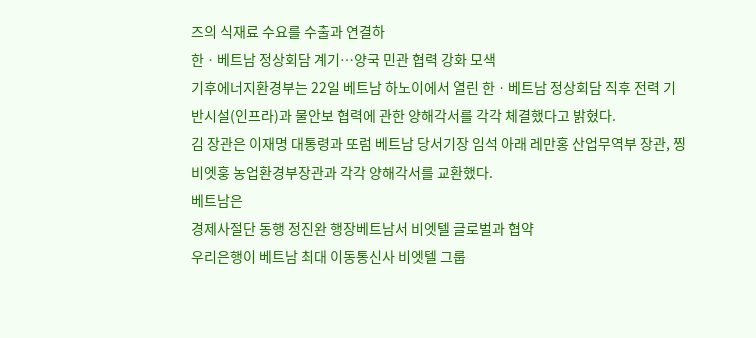즈의 식재료 수요를 수출과 연결하
한ㆍ베트남 정상회담 계기⋯양국 민관 협력 강화 모색
기후에너지환경부는 22일 베트남 하노이에서 열린 한ㆍ베트남 정상회담 직후 전력 기반시설(인프라)과 물안보 협력에 관한 양해각서를 각각 체결했다고 밝혔다.
김 장관은 이재명 대통령과 또럼 베트남 당서기장 임석 아래 레만홍 산업무역부 장관, 찡비엣훙 농업환경부장관과 각각 양해각서를 교환했다.
베트남은
경제사절단 동행 정진완 행장베트남서 비엣텔 글로벌과 협약
우리은행이 베트남 최대 이동통신사 비엣텔 그룹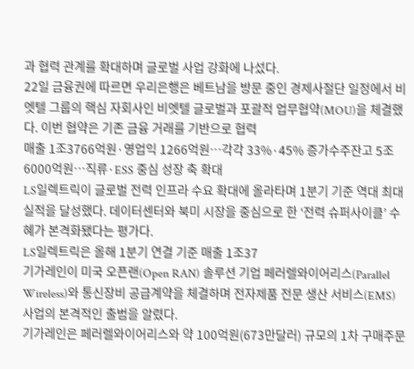과 협력 관계를 확대하며 글로벌 사업 강화에 나섰다.
22일 금융권에 따르면 우리은행은 베트남을 방문 중인 경제사절단 일정에서 비엣텔 그룹의 핵심 자회사인 비엣텔 글로벌과 포괄적 업무협약(MOU)을 체결했다. 이번 협약은 기존 금융 거래를 기반으로 협력
매출 1조3766억원·영업익 1266억원…각각 33%·45% 증가수주잔고 5조6000억원…직류·ESS 중심 성장 축 확대
LS일렉트릭이 글로벌 전력 인프라 수요 확대에 올라타며 1분기 기준 역대 최대 실적을 달성했다. 데이터센터와 북미 시장을 중심으로 한 ‘전력 슈퍼사이클’ 수혜가 본격화됐다는 평가다.
LS일렉트릭은 올해 1분기 연결 기준 매출 1조37
기가레인이 미국 오픈랜(Open RAN) 솔루션 기업 페러렐와이어리스(Parallel Wireless)와 통신장비 공급계약을 체결하며 전자제품 전문 생산 서비스(EMS) 사업의 본격적인 출범을 알렸다.
기가레인은 페러렐와이어리스와 약 100억원(673만달러) 규모의 1차 구매주문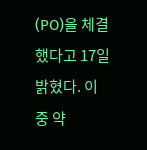(PO)을 체결했다고 17일 밝혔다. 이 중 약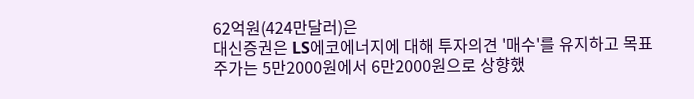62억원(424만달러)은
대신증권은 LS에코에너지에 대해 투자의견 '매수'를 유지하고 목표주가는 5만2000원에서 6만2000원으로 상향했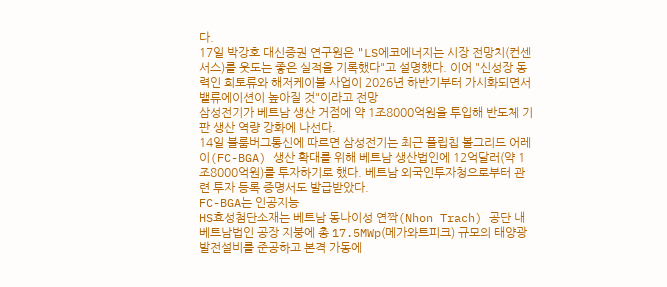다.
17일 박강호 대신증권 연구원은 "LS에코에너지는 시장 전망치(컨센서스)를 웃도는 좋은 실적을 기록했다"고 설명했다. 이어 "신성장 동력인 희토류와 해저케이블 사업이 2026년 하반기부터 가시화되면서 밸류에이션이 높아질 것"이라고 전망
삼성전기가 베트남 생산 거점에 약 1조8000억원을 투입해 반도체 기판 생산 역량 강화에 나선다.
14일 블룸버그통신에 따르면 삼성전기는 최근 플립칩 볼그리드 어레이(FC-BGA) 생산 확대를 위해 베트남 생산법인에 12억달러(약 1조8000억원)를 투자하기로 했다. 베트남 외국인투자청으로부터 관련 투자 등록 증명서도 발급받았다.
FC-BGA는 인공지능
HS효성첨단소재는 베트남 동나이성 연짝(Nhon Trach) 공단 내 베트남법인 공장 지붕에 총 17.5MWp(메가와트피크) 규모의 태양광 발전설비를 준공하고 본격 가동에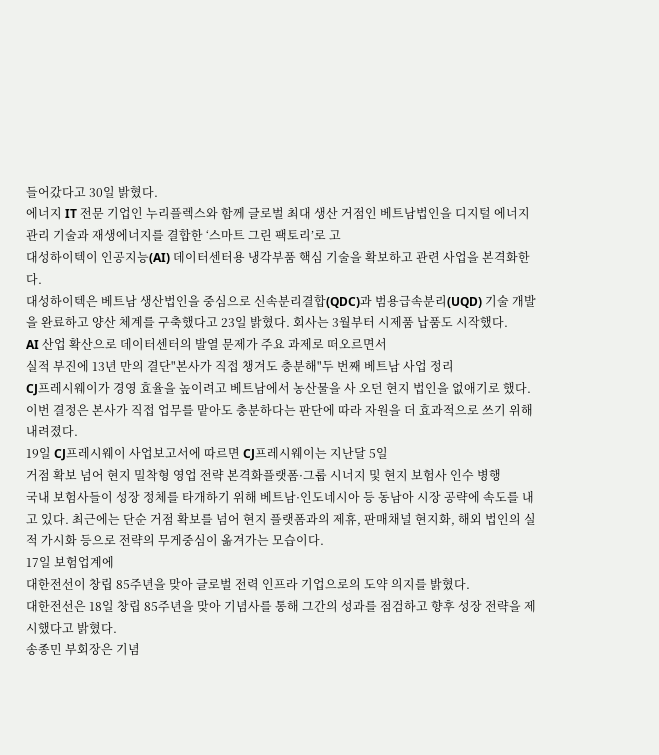들어갔다고 30일 밝혔다.
에너지 IT 전문 기업인 누리플렉스와 함께 글로벌 최대 생산 거점인 베트남법인을 디지털 에너지 관리 기술과 재생에너지를 결합한 ‘스마트 그린 팩토리’로 고
대성하이텍이 인공지능(AI) 데이터센터용 냉각부품 핵심 기술을 확보하고 관련 사업을 본격화한다.
대성하이텍은 베트남 생산법인을 중심으로 신속분리결합(QDC)과 범용급속분리(UQD) 기술 개발을 완료하고 양산 체계를 구축했다고 23일 밝혔다. 회사는 3월부터 시제품 납품도 시작했다.
AI 산업 확산으로 데이터센터의 발열 문제가 주요 과제로 떠오르면서
실적 부진에 13년 만의 결단"본사가 직접 챙겨도 충분해"두 번째 베트남 사업 정리
CJ프레시웨이가 경영 효율을 높이려고 베트남에서 농산물을 사 오던 현지 법인을 없애기로 했다. 이번 결정은 본사가 직접 업무를 맡아도 충분하다는 판단에 따라 자원을 더 효과적으로 쓰기 위해 내려졌다.
19일 CJ프레시웨이 사업보고서에 따르면 CJ프레시웨이는 지난달 5일
거점 확보 넘어 현지 밀착형 영업 전략 본격화플랫폼·그룹 시너지 및 현지 보험사 인수 병행
국내 보험사들이 성장 정체를 타개하기 위해 베트남·인도네시아 등 동남아 시장 공략에 속도를 내고 있다. 최근에는 단순 거점 확보를 넘어 현지 플랫폼과의 제휴, 판매채널 현지화, 해외 법인의 실적 가시화 등으로 전략의 무게중심이 옮겨가는 모습이다.
17일 보험업계에
대한전선이 창립 85주년을 맞아 글로벌 전력 인프라 기업으로의 도약 의지를 밝혔다.
대한전선은 18일 창립 85주년을 맞아 기념사를 통해 그간의 성과를 점검하고 향후 성장 전략을 제시했다고 밝혔다.
송종민 부회장은 기념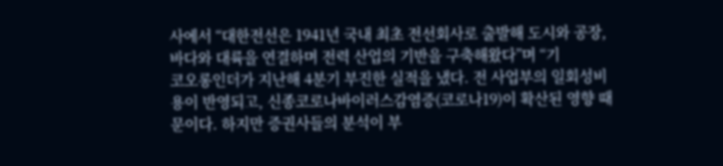사에서 “대한전선은 1941년 국내 최초 전선회사로 출발해 도시와 공장, 바다와 대륙을 연결하며 전력 산업의 기반을 구축해왔다”며 “기
코오롱인더가 지난해 4분기 부진한 실적을 냈다. 전 사업부의 일회성비용이 반영되고, 신종코로나바이러스감염증(코로나19)이 확산된 영향 때문이다. 하지만 증권사들의 분석이 부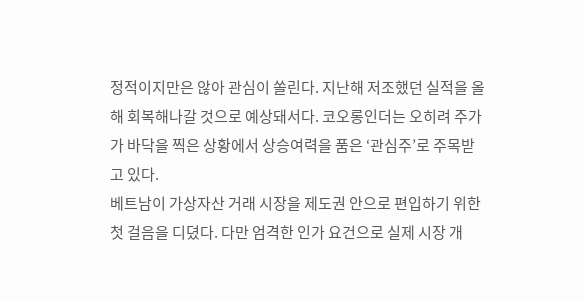정적이지만은 않아 관심이 쏠린다. 지난해 저조했던 실적을 올해 회복해나갈 것으로 예상돼서다. 코오롱인더는 오히려 주가가 바닥을 찍은 상황에서 상승여력을 품은 ‘관심주’로 주목받고 있다.
베트남이 가상자산 거래 시장을 제도권 안으로 편입하기 위한 첫 걸음을 디뎠다. 다만 엄격한 인가 요건으로 실제 시장 개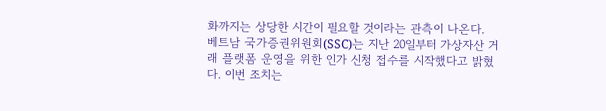화까지는 상당한 시간이 필요할 것이라는 관측이 나온다.
베트남 국가증권위원회(SSC)는 지난 20일부터 가상자산 거래 플랫폼 운영을 위한 인가 신청 접수를 시작했다고 밝혔다. 이번 조치는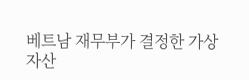베트남 재무부가 결정한 가상자산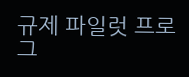규제 파일럿 프로그